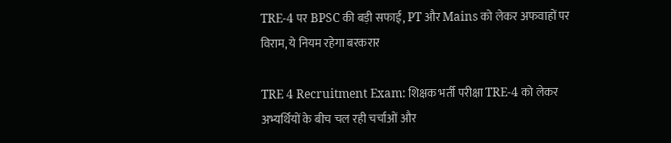TRE-4 पर BPSC की बड़ी सफाई, PT और Mains को लेकर अफवाहों पर विराम, ये नियम रहेगा बरकरार

TRE 4 Recruitment Exam: शिक्षक भर्ती परीक्षा TRE-4 को लेकर अभ्यर्थियों के बीच चल रही चर्चाओं और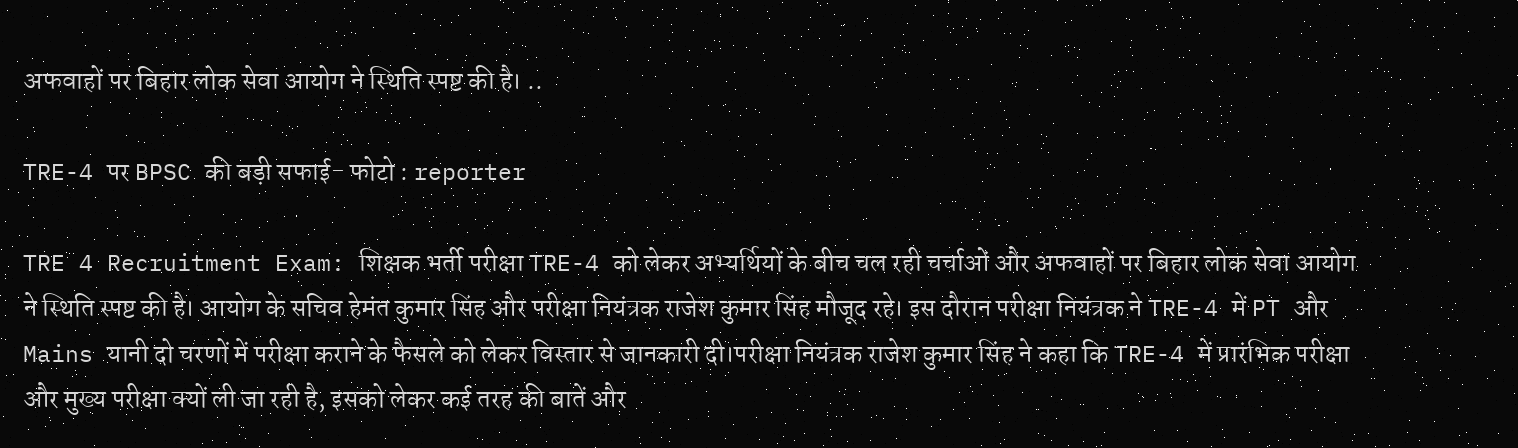अफवाहों पर बिहार लोक सेवा आयोग ने स्थिति स्पष्ट की है। ..

TRE-4 पर BPSC की बड़ी सफाई- फोटो : reporter

TRE 4 Recruitment Exam: शिक्षक भर्ती परीक्षा TRE-4 को लेकर अभ्यर्थियों के बीच चल रही चर्चाओं और अफवाहों पर बिहार लोक सेवा आयोग ने स्थिति स्पष्ट की है। आयोग के सचिव हेमंत कुमार सिंह और परीक्षा नियंत्रक राजेश कुमार सिंह मौजूद रहे। इस दौरान परीक्षा नियंत्रक ने TRE-4 में PT और Mains यानी दो चरणों में परीक्षा कराने के फैसले को लेकर विस्तार से जानकारी दी।परीक्षा नियंत्रक राजेश कुमार सिंह ने कहा कि TRE-4 में प्रारंभिक परीक्षा और मुख्य परीक्षा क्यों ली जा रही है, इसको लेकर कई तरह की बातें और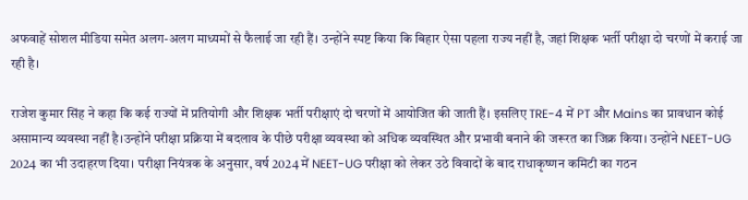अफवाहें सोशल मीडिया समेत अलग-अलग माध्यमों से फैलाई जा रही हैं। उन्होंने स्पष्ट किया कि बिहार ऐसा पहला राज्य नहीं है, जहां शिक्षक भर्ती परीक्षा दो चरणों में कराई जा रही है।

राजेश कुमार सिंह ने कहा कि कई राज्यों में प्रतियोगी और शिक्षक भर्ती परीक्षाएं दो चरणों में आयोजित की जाती हैं। इसलिए TRE-4 में PT और Mains का प्रावधान कोई असामान्य व्यवस्था नहीं है।उन्होंने परीक्षा प्रक्रिया में बदलाव के पीछे परीक्षा व्यवस्था को अधिक व्यवस्थित और प्रभावी बनाने की जरूरत का जिक्र किया। उन्होंने NEET-UG 2024 का भी उदाहरण दिया। परीक्षा नियंत्रक के अनुसार, वर्ष 2024 में NEET-UG परीक्षा को लेकर उठे विवादों के बाद राधाकृष्णन कमिटी का गठन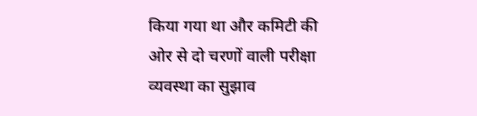किया गया था और कमिटी की ओर से दो चरणों वाली परीक्षा व्यवस्था का सुझाव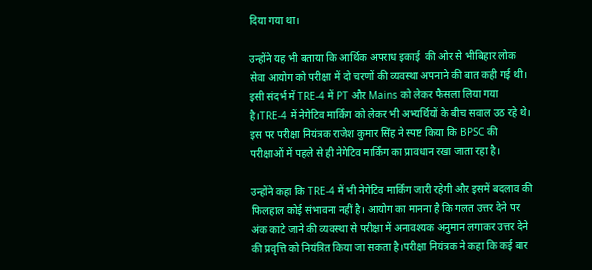दिया गया था।

उन्होंने यह भी बताया कि आर्थिक अपराध इकाई  की ओर से भीबिहार लोक सेवा आयोग को परीक्षा में दो चरणों की व्यवस्था अपनाने की बात कही गई थी। इसी संदर्भ में TRE-4 में PT और Mains को लेकर फैसला लिया गया है।TRE-4 में नेगेटिव मार्किंग को लेकर भी अभ्यर्थियों के बीच सवाल उठ रहे थे। इस पर परीक्षा नियंत्रक राजेश कुमार सिंह ने स्पष्ट किया कि BPSC की परीक्षाओं में पहले से ही नेगेटिव मार्किंग का प्रावधान रखा जाता रहा है।

उन्होंने कहा कि TRE-4 में भी नेगेटिव मार्किंग जारी रहेगी और इसमें बदलाव की फिलहाल कोई संभावना नहीं है। आयोग का मानना है कि गलत उत्तर देने पर अंक काटे जाने की व्यवस्था से परीक्षा में अनावश्यक अनुमान लगाकर उत्तर देने की प्रवृत्ति को नियंत्रित किया जा सकता है।परीक्षा नियंत्रक ने कहा कि कई बार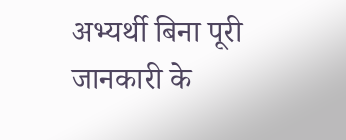अभ्यर्थी बिना पूरी जानकारी के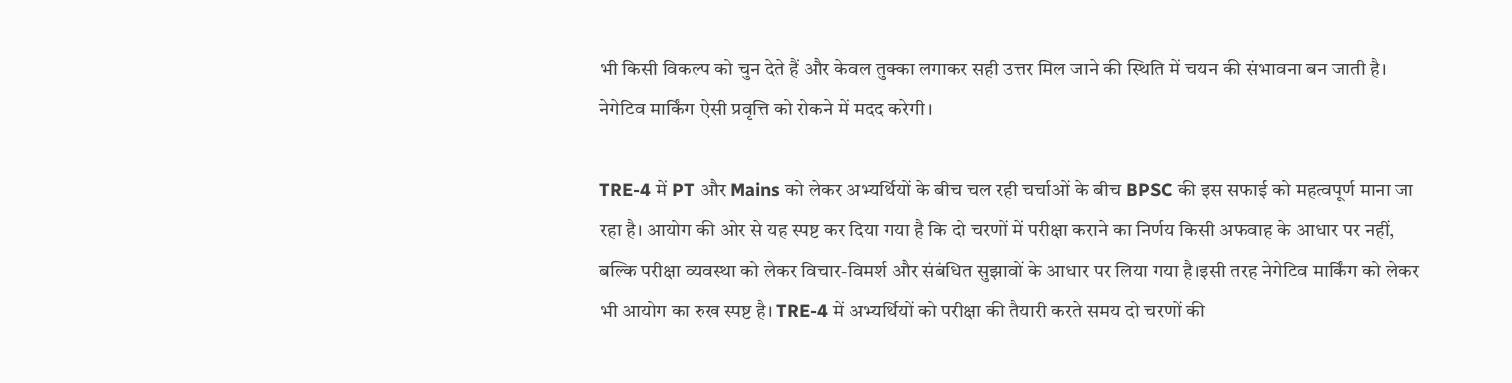भी किसी विकल्प को चुन देते हैं और केवल तुक्का लगाकर सही उत्तर मिल जाने की स्थिति में चयन की संभावना बन जाती है। नेगेटिव मार्किंग ऐसी प्रवृत्ति को रोकने में मदद करेगी।

TRE-4 में PT और Mains को लेकर अभ्यर्थियों के बीच चल रही चर्चाओं के बीच BPSC की इस सफाई को महत्वपूर्ण माना जा रहा है। आयोग की ओर से यह स्पष्ट कर दिया गया है कि दो चरणों में परीक्षा कराने का निर्णय किसी अफवाह के आधार पर नहीं, बल्कि परीक्षा व्यवस्था को लेकर विचार-विमर्श और संबंधित सुझावों के आधार पर लिया गया है।इसी तरह नेगेटिव मार्किंग को लेकर भी आयोग का रुख स्पष्ट है। TRE-4 में अभ्यर्थियों को परीक्षा की तैयारी करते समय दो चरणों की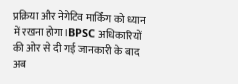प्रक्रिया और नेगेटिव मार्किंग को ध्यान में रखना होगा।BPSC अधिकारियों की ओर से दी गई जानकारी के बाद अब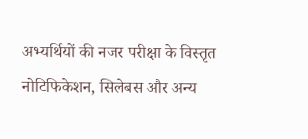अभ्यर्थियों की नजर परीक्षा के विस्तृत नोटिफिकेशन, सिलेबस और अन्य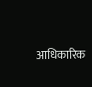आधिकारिक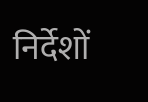निर्देशों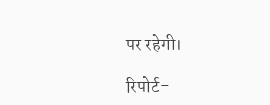पर रहेगी।

रिपोर्ट-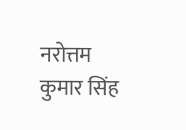नरोत्तम कुमार सिंह